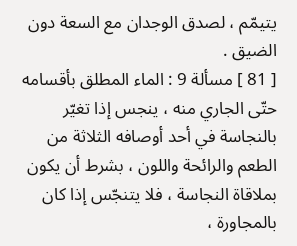يتيمّم ، لصدق الوجدان مع السعة دون الضيق .
[ 81 ] مسألة 9 : الماء المطلق بأقسامه حتّى الجاري منه ، ينجس إذا تغيّر بالنجاسة في أحد أوصافه الثلاثة من الطعم والرائحة واللون ، بشرط أن يكون بملاقاة النجاسة ، فلا يتنجّس إذا كان بالمجاورة ،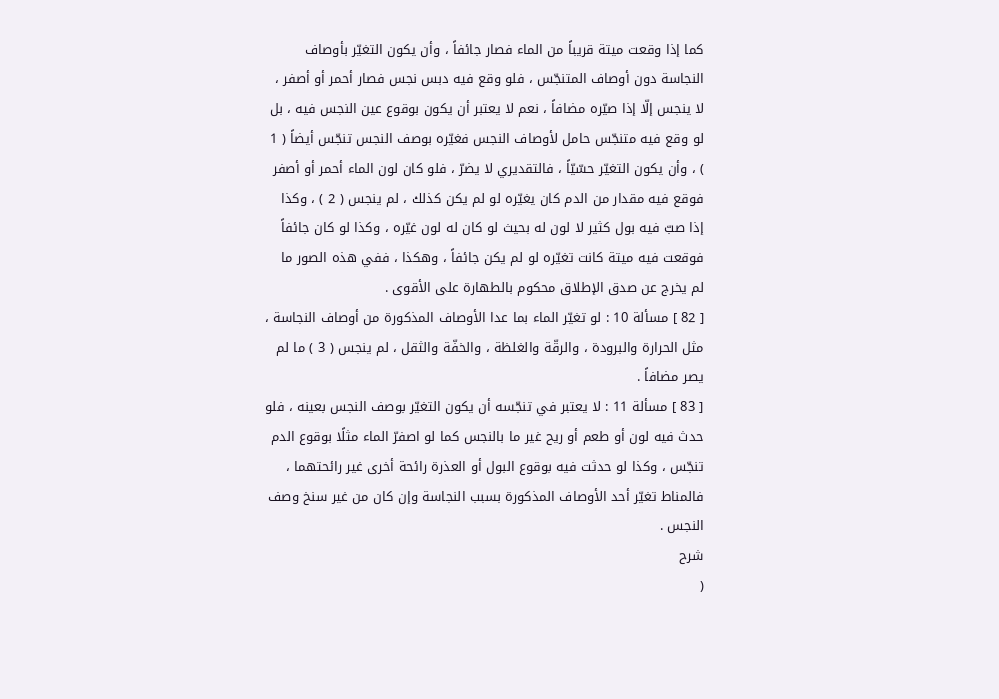كما إذا وقعت ميتة قريباً من الماء فصار جائفاً ، وأن يكون التغيّر بأوصاف النجاسة دون أوصاف المتنجّس ، فلو وقع فيه دبس نجس فصار أحمر أو أصفر ، لا ينجس إلّا إذا صيّره مضافاً ، نعم لا يعتبر أن يكون بوقوع عين النجس فيه ، بل لو وقع فيه متنجّس حامل لأوصاف النجس فغيّره بوصف النجس تنجّس أيضاً ( 1 ) ، وأن يكون التغيّر حسّيّاً ، فالتقديري لا يضرّ ، فلو كان لون الماء أحمر أو أصفر فوقع فيه مقدار من الدم كان يغيّره لو لم يكن كذلك ، لم ينجس ( 2 ) ، وكذا إذا صبّ فيه بول كثير لا لون له بحيث لو كان له لون غيّره ، وكذا لو كان جائفاً فوقعت فيه ميتة كانت تغيّره لو لم يكن جائفاً ، وهكذا ، ففي هذه الصور ما لم يخرج عن صدق الإطلاق محكوم بالطهارة على الأقوى .
[ 82 ] مسألة 10 : لو تغيّر الماء بما عدا الأوصاف المذكورة من أوصاف النجاسة ، مثل الحرارة والبرودة ، والرقّة والغلظة ، والخفّة والثقل ، لم ينجس ( 3 ) ما لم يصر مضافاً .
[ 83 ] مسألة 11 : لا يعتبر في تنجّسه أن يكون التغيّر بوصف النجس بعينه ، فلو حدث فيه لون أو طعم أو ريح غير ما بالنجس كما لو اصفرّ الماء مثلًا بوقوع الدم تنجّس ، وكذا لو حدثت فيه بوقوع البول أو العذرة رائحة أخرى غير رائحتهما ، فالمناط تغيّر أحد الأوصاف المذكورة بسبب النجاسة وإن كان من غير سنخ وصف النجس .
شرح
(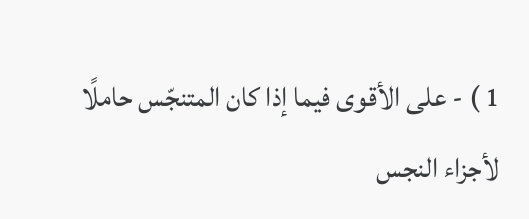1 ) - على الأقوى فيما إذا كان المتنجّس حاملًا لأجزاء النجس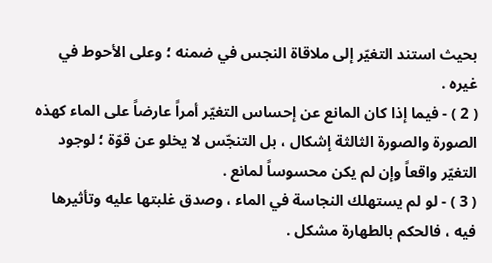بحيث استند التغيّر إلى ملاقاة النجس في ضمنه ؛ وعلى الأحوط في غيره .
( 2 ) - فيما إذا كان المانع عن إحساس التغيّر أمراً عارضاً على الماء كهذه الصورة والصورة الثالثة إشكال ، بل التنجّس لا يخلو عن قوّة ؛ لوجود التغيّر واقعاً وإن لم يكن محسوساً لمانع .
( 3 ) - لو لم يستهلك النجاسة في الماء ، وصدق غلبتها عليه وتأثيرها فيه ، فالحكم بالطهارة مشكل .